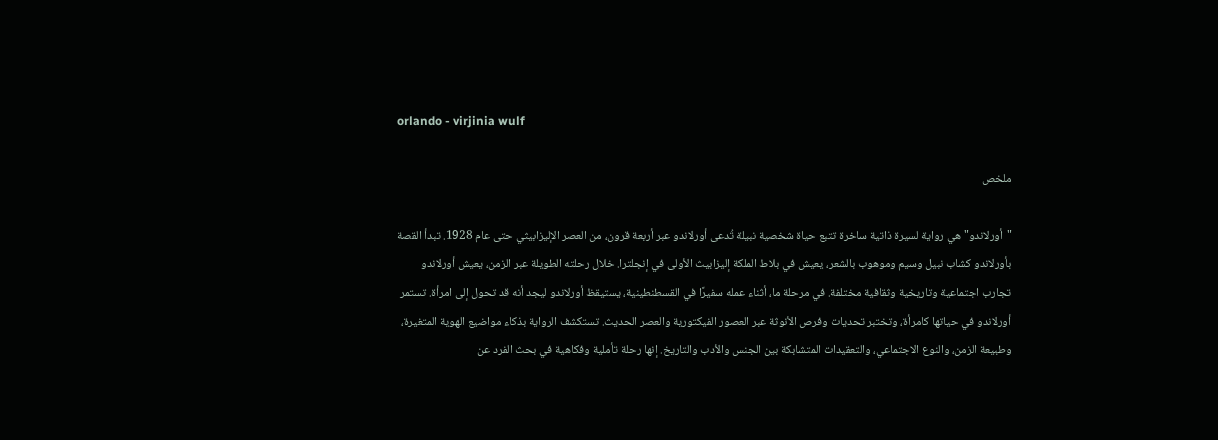orlando - virjinia wulf

ملخص

"أورلاندو" هي رواية لسيرة ذاتية ساخرة تتبع حياة شخصية نبيلة تُدعى أورلاندو عبر أربعة قرون، من العصر الإليزابيثي حتى عام 1928. تبدأ القصة بأورلاندو كشاب نبيل وسيم وموهوب بالشعر، يعيش في بلاط الملكة إليزابيث الأولى في إنجلترا. خلال رحلته الطويلة عبر الزمن، يعيش أورلاندو تجارب اجتماعية وتاريخية وثقافية مختلفة. في مرحلة ما، أثناء عمله سفيرًا في القسطنطينية، يستيقظ أورلاندو ليجد أنه قد تحول إلى امرأة. تستمر أورلاندو في حياتها كامرأة، وتختبر تحديات وفرص الأنوثة عبر العصور الفيكتورية والعصر الحديث. تستكشف الرواية بذكاء مواضيع الهوية المتغيرة، وطبيعة الزمن، والنوع الاجتماعي، والتعقيدات المتشابكة بين الجنس والأدب والتاريخ. إنها رحلة تأملية وفكاهية في بحث الفرد عن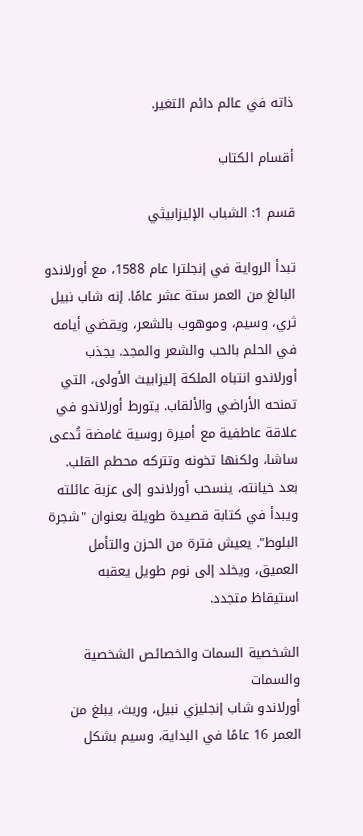ذاته في عالم دائم التغير.

أقسام الكتاب

قسم 1: الشباب الإليزابيثي

تبدأ الرواية في إنجلترا عام 1588، مع أورلاندو البالغ من العمر ستة عشر عامًا. إنه شاب نبيل ثري، وسيم، وموهوب بالشعر، ويقضي أيامه في الحلم بالحب والشعر والمجد. يجذب أورلاندو انتباه الملكة إليزابيث الأولى، التي تمنحه الأراضي والألقاب. يتورط أورلاندو في علاقة عاطفية مع أميرة روسية غامضة تُدعى ساشا، ولكنها تخونه وتتركه محطم القلب. بعد خيانته، ينسحب أورلاندو إلى عزبة عائلته ويبدأ في كتابة قصيدة طويلة بعنوان "شجرة البلوط". يعيش فترة من الحزن والتأمل العميق، ويخلد إلى نوم طويل يعقبه استيقاظ متجدد.

الشخصية السمات والخصائص الشخصية والسمات
أورلاندو شاب إنجليزي نبيل، وريث، يبلغ من العمر 16 عامًا في البداية، وسيم بشكل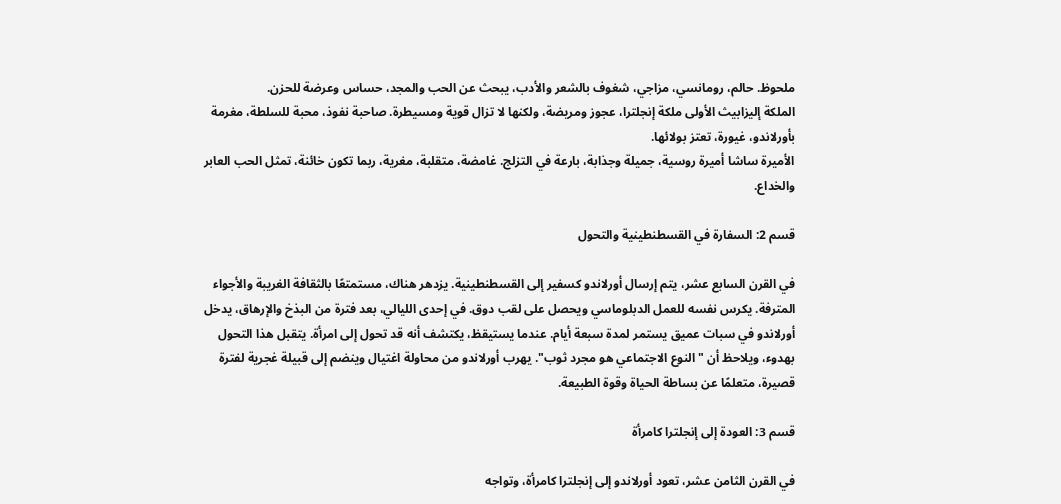ملحوظ. حالم، رومانسي، مزاجي، شغوف بالشعر والأدب، يبحث عن الحب والمجد، حساس وعرضة للحزن.
الملكة إليزابيث الأولى ملكة إنجلترا، عجوز ومريضة، ولكنها لا تزال قوية ومسيطرة. صاحبة نفوذ، محبة للسلطة، مغرمة بأورلاندو، غيورة، تعتز بولائها.
الأميرة ساشا أميرة روسية، جميلة وجذابة، بارعة في التزلج. غامضة، متقلبة، مغرية، ربما تكون خائنة، تمثل الحب العابر والخداع.

قسم 2: السفارة في القسطنطينية والتحول

في القرن السابع عشر، يتم إرسال أورلاندو كسفير إلى القسطنطينية. يزدهر هناك، مستمتعًا بالثقافة الغريبة والأجواء المترفة. يكرس نفسه للعمل الدبلوماسي ويحصل على لقب دوق. في إحدى الليالي، بعد فترة من البذخ والإرهاق، يدخل أورلاندو في سبات عميق يستمر لمدة سبعة أيام. عندما يستيقظ، يكتشف أنه قد تحول إلى امرأة. يتقبل هذا التحول بهدوء، ويلاحظ أن "النوع الاجتماعي هو مجرد ثوب". يهرب أورلاندو من محاولة اغتيال وينضم إلى قبيلة غجرية لفترة قصيرة، متعلمًا عن بساطة الحياة وقوة الطبيعة.

قسم 3: العودة إلى إنجلترا كامرأة

في القرن الثامن عشر، تعود أورلاندو إلى إنجلترا كامرأة، وتواجه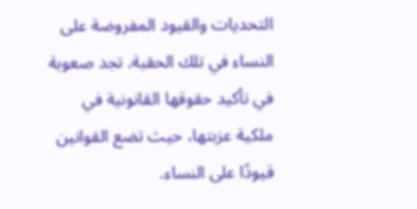التحديات والقيود المفروضة على النساء في تلك الحقبة. تجد صعوبة في تأكيد حقوقها القانونية في ملكية عزبتها، حيث تضع القوانين قيودًا على النساء.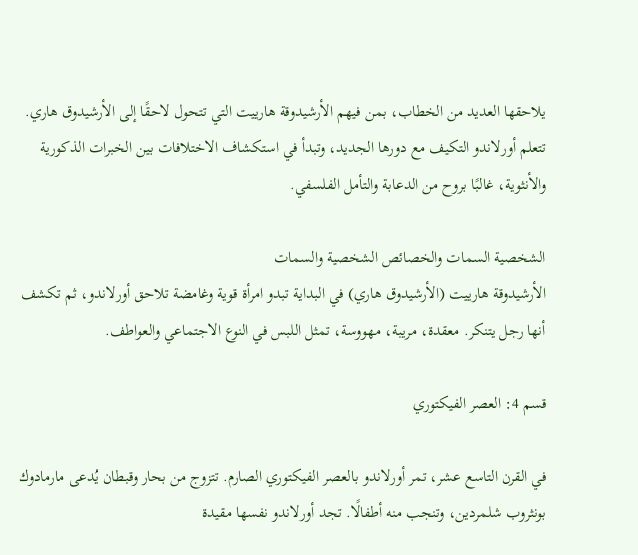يلاحقها العديد من الخطاب، بمن فيهم الأرشيدوقة هارييت التي تتحول لاحقًا إلى الأرشيدوق هاري. تتعلم أورلاندو التكيف مع دورها الجديد، وتبدأ في استكشاف الاختلافات بين الخبرات الذكورية والأنثوية، غالبًا بروح من الدعابة والتأمل الفلسفي.

الشخصية السمات والخصائص الشخصية والسمات
الأرشيدوقة هارييت (الأرشيدوق هاري) في البداية تبدو امرأة قوية وغامضة تلاحق أورلاندو، ثم تكشف أنها رجل يتنكر. معقدة، مريبة، مهووسة، تمثل اللبس في النوع الاجتماعي والعواطف.

قسم 4: العصر الفيكتوري

في القرن التاسع عشر، تمر أورلاندو بالعصر الفيكتوري الصارم. تتزوج من بحار وقبطان يُدعى مارمادوك بونثروب شلمردين، وتنجب منه أطفالًا. تجد أورلاندو نفسها مقيدة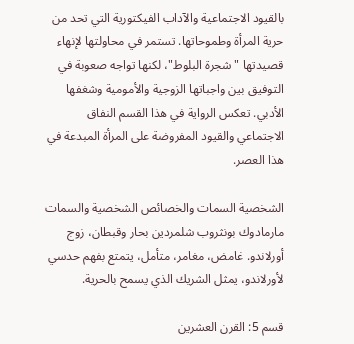بالقيود الاجتماعية والآداب الفيكتورية التي تحد من حرية المرأة وطموحاتها. تستمر في محاولتها لإنهاء قصيدتها "شجرة البلوط"، لكنها تواجه صعوبة في التوفيق بين واجباتها الزوجية والأمومية وشغفها الأدبي. تعكس الرواية في هذا القسم النفاق الاجتماعي والقيود المفروضة على المرأة المبدعة في هذا العصر.

الشخصية السمات والخصائص الشخصية والسمات
مارمادوك بونثروب شلمردين بحار وقبطان، زوج أورلاندو. غامض، مغامر، متأمل، يتمتع بفهم حدسي لأورلاندو، يمثل الشريك الذي يسمح بالحرية.

قسم 5: القرن العشرين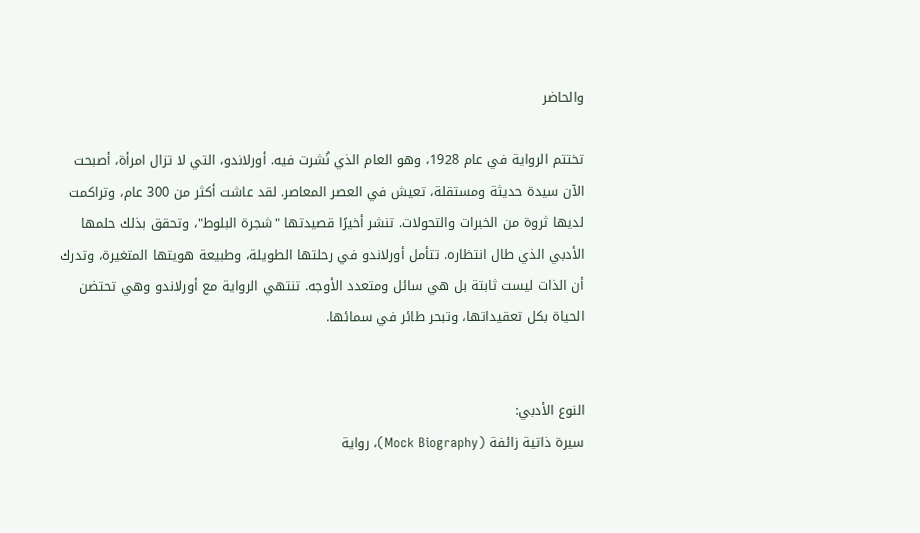والحاضر

تختتم الرواية في عام 1928، وهو العام الذي نُشرت فيه. أورلاندو، التي لا تزال امرأة، أصبحت الآن سيدة حديثة ومستقلة، تعيش في العصر المعاصر. لقد عاشت أكثر من 300 عام، وتراكمت لديها ثروة من الخبرات والتحولات. تنشر أخيرًا قصيدتها "شجرة البلوط"، وتحقق بذلك حلمها الأدبي الذي طال انتظاره. تتأمل أورلاندو في رحلتها الطويلة، وطبيعة هويتها المتغيرة، وتدرك أن الذات ليست ثابتة بل هي سائل ومتعدد الأوجه. تنتهي الرواية مع أورلاندو وهي تحتضن الحياة بكل تعقيداتها، وتبحر طائر في سمائها.


النوع الأدبي:
سيرة ذاتية زائفة (Mock Biography)، رواية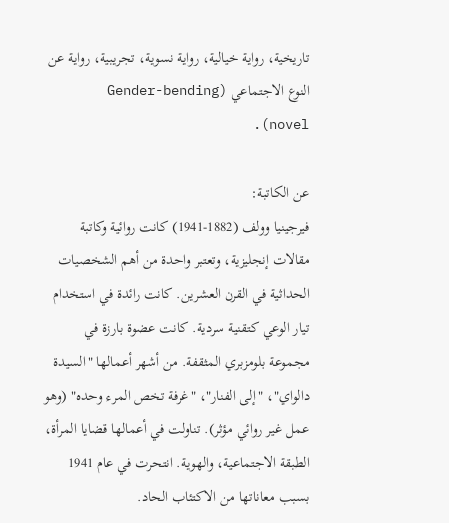تاريخية، رواية خيالية، رواية نسوية، تجريبية، رواية عن النوع الاجتماعي (Gender-bending novel).

عن الكاتبة:
فيرجينيا وولف (1882-1941) كانت روائية وكاتبة مقالات إنجليزية، وتعتبر واحدة من أهم الشخصيات الحداثية في القرن العشرين. كانت رائدة في استخدام تيار الوعي كتقنية سردية. كانت عضوة بارزة في مجموعة بلومزبري المثقفة. من أشهر أعمالها "السيدة دالواي"، "إلى الفنار"، "غرفة تخص المرء وحده" (وهو عمل غير روائي مؤثر). تناولت في أعمالها قضايا المرأة، الطبقة الاجتماعية، والهوية. انتحرت في عام 1941 بسبب معاناتها من الاكتئاب الحاد.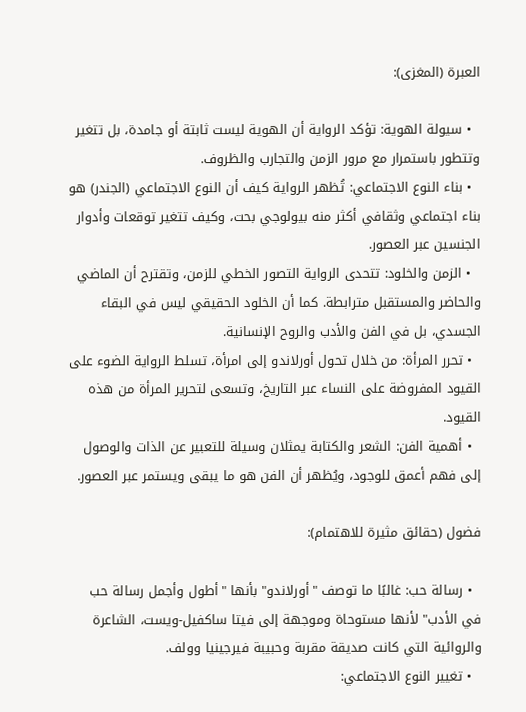العبرة (المغزى):

  • سيولة الهوية: تؤكد الرواية أن الهوية ليست ثابتة أو جامدة، بل تتغير وتتطور باستمرار مع مرور الزمن والتجارب والظروف.
  • بناء النوع الاجتماعي: تُظهر الرواية كيف أن النوع الاجتماعي (الجندر) هو بناء اجتماعي وثقافي أكثر منه بيولوجي بحت، وكيف تتغير توقعات وأدوار الجنسين عبر العصور.
  • الزمن والخلود: تتحدى الرواية التصور الخطي للزمن، وتقترح أن الماضي والحاضر والمستقبل مترابطة. كما أن الخلود الحقيقي ليس في البقاء الجسدي، بل في الفن والأدب والروح الإنسانية.
  • تحرر المرأة: من خلال تحول أورلاندو إلى امرأة، تسلط الرواية الضوء على القيود المفروضة على النساء عبر التاريخ، وتسعى لتحرير المرأة من هذه القيود.
  • أهمية الفن: الشعر والكتابة يمثلان وسيلة للتعبير عن الذات والوصول إلى فهم أعمق للوجود، ويُظهر أن الفن هو ما يبقى ويستمر عبر العصور.

فضول (حقائق مثيرة للاهتمام):

  • رسالة حب: غالبًا ما توصف "أورلاندو" بأنها "أطول وأجمل رسالة حب في الأدب" لأنها مستوحاة وموجهة إلى فيتا ساكفيل-ويست، الشاعرة والروائية التي كانت صديقة مقربة وحبيبة فيرجينيا وولف.
  • تغيير النوع الاجتماعي: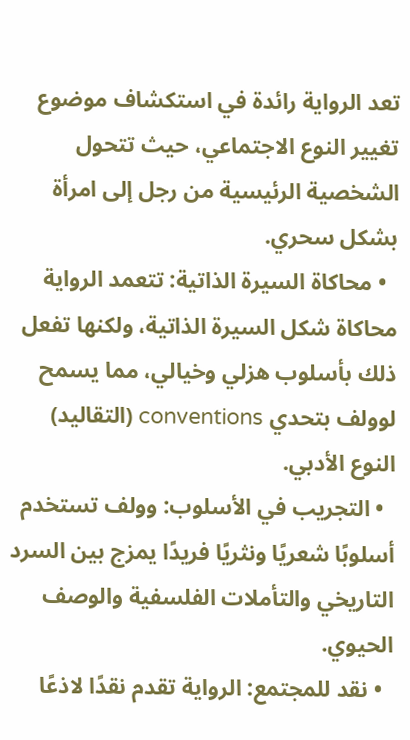تعد الرواية رائدة في استكشاف موضوع تغيير النوع الاجتماعي، حيث تتحول الشخصية الرئيسية من رجل إلى امرأة بشكل سحري.
  • محاكاة السيرة الذاتية: تتعمد الرواية محاكاة شكل السيرة الذاتية، ولكنها تفعل ذلك بأسلوب هزلي وخيالي، مما يسمح لوولف بتحدي conventions (التقاليد) النوع الأدبي.
  • التجريب في الأسلوب: وولف تستخدم أسلوبًا شعريًا ونثريًا فريدًا يمزج بين السرد التاريخي والتأملات الفلسفية والوصف الحيوي.
  • نقد للمجتمع: الرواية تقدم نقدًا لاذعًا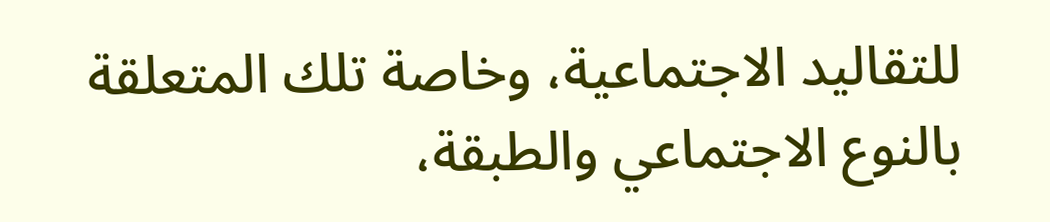للتقاليد الاجتماعية، وخاصة تلك المتعلقة بالنوع الاجتماعي والطبقة،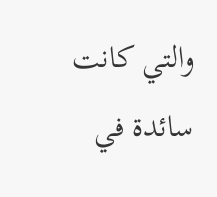والتي كانت سائدة في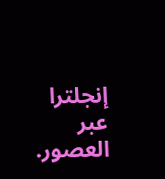إنجلترا عبر العصور.